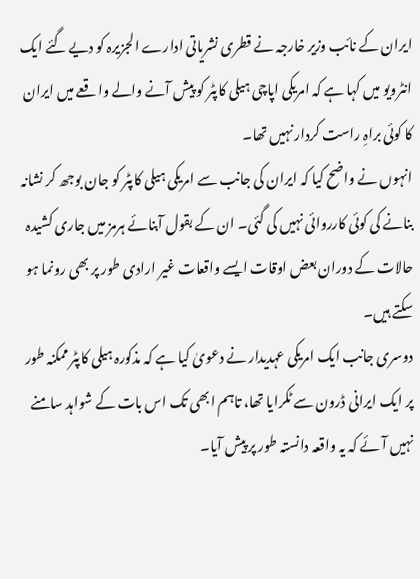ایران کے نائب وزیر خارجہ نے قطری نشریاتی ادارے الجزیرہ کو دیے گئے ایک انٹرویو میں کہا ہے کہ امریکی اپاچی ہیلی کاپٹر کو پیش آنے والے واقعے میں ایران کا کوئی براہِ راست کردار نہیں تھا۔
انہوں نے واضح کیا کہ ایران کی جانب سے امریکی ہیلی کاپٹر کو جان بوجھ کر نشانہ بنانے کی کوئی کارروائی نہیں کی گئی۔ ان کے بقول آبنائے ہرمز میں جاری کشیدہ حالات کے دوران بعض اوقات ایسے واقعات غیر ارادی طور پر بھی رونما ہو سکتے ہیں۔
دوسری جانب ایک امریکی عہدیدار نے دعویٰ کیا ہے کہ مذکورہ ہیلی کاپٹر ممکنہ طور پر ایک ایرانی ڈرون سے ٹکرایا تھا، تاہم ابھی تک اس بات کے شواہد سامنے نہیں آئے کہ یہ واقعہ دانستہ طور پر پیش آیا۔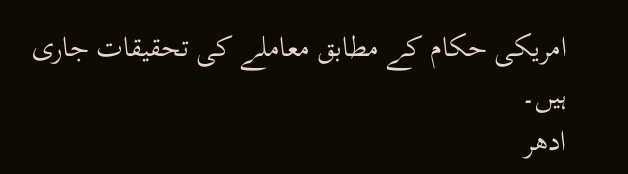امریکی حکام کے مطابق معاملے کی تحقیقات جاری ہیں۔
ادھر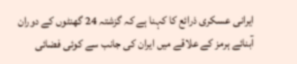ایرانی عسکری ذرائع کا کہنا ہے کہ گزشتہ 24 گھنٹوں کے دوران آبنائے ہرمز کے علاقے میں ایران کی جانب سے کوئی فضائی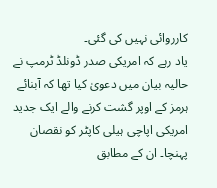کارروائی نہیں کی گئی۔
یاد رہے کہ امریکی صدر ڈونلڈ ٹرمپ نے حالیہ بیان میں دعویٰ کیا تھا کہ آبنائے ہرمز کے اوپر گشت کرنے والے ایک جدید امریکی اپاچی ہیلی کاپٹر کو نقصان پہنچا۔ ان کے مطابق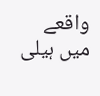واقعے میں ہیلی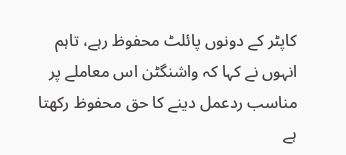کاپٹر کے دونوں پائلٹ محفوظ رہے، تاہم انہوں نے کہا کہ واشنگٹن اس معاملے پر مناسب ردعمل دینے کا حق محفوظ رکھتا ہے